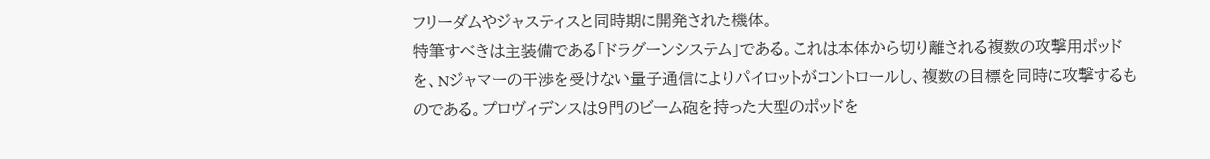フリーダムやジャスティスと同時期に開発された機体。
特筆すべきは主装備である「ドラグーンシステム」である。これは本体から切り離される複数の攻撃用ポッドを、Nジャマーの干渉を受けない量子通信によりパイロットがコントロールし、複数の目標を同時に攻撃するものである。プロヴィデンスは9門のビーム砲を持った大型のポッドを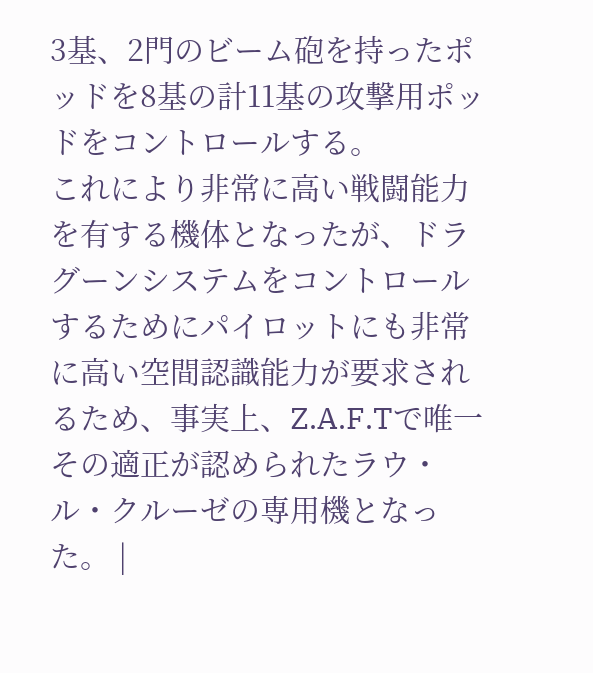3基、2門のビーム砲を持ったポッドを8基の計11基の攻撃用ポッドをコントロールする。
これにより非常に高い戦闘能力を有する機体となったが、ドラグーンシステムをコントロールするためにパイロットにも非常に高い空間認識能力が要求されるため、事実上、Z.A.F.Tで唯一その適正が認められたラウ・ル・クルーゼの専用機となった。 |